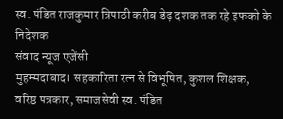स्व. पंडित राजकुमार त्रिपाठी करीब डेढ़ दशक तक रहे इफको के निदेशक
संवाद न्यूज एजेंसी
मुहम्मदाबाद। सहकारिता रत्न से विभूषित, कुशल शिक्षक, वरिष्ठ पत्रकार, समाजसेवी स्व. पंडित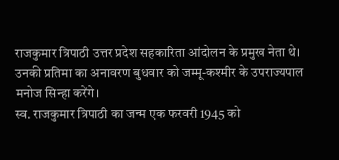राजकुमार त्रिपाठी उत्तर प्रदेश सहकारिता आंदोलन के प्रमुख नेता थे। उनकी प्रतिमा का अनावरण बुधवार को जम्मू-कश्मीर के उपराज्यपाल मनोज सिन्हा करेंगे।
स्व. राजकुमार त्रिपाठी का जन्म एक फरवरी 1945 को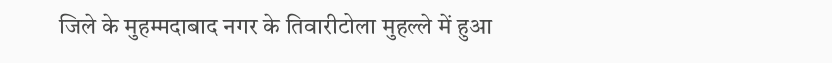जिले के मुहम्मदाबाद नगर के तिवारीटोला मुहल्ले में हुआ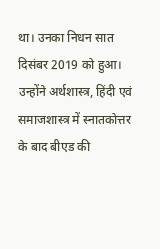था। उनका निधन सात दिसंबर 2019 को हुआ। उन्होंने अर्थशास्त्र, हिंदी एवं समाजशास्त्र में स्नातकोत्तर के बाद बीएड की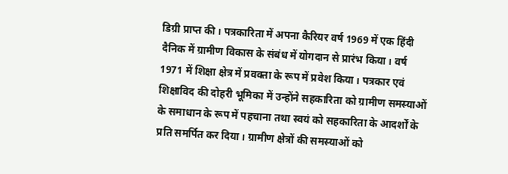डिग्री प्राप्त की। पत्रकारिता में अपना कैरियर वर्ष 1969 में एक हिंदी दैनिक में ग्रामीण विकास के संबंध में योगदान से प्रारंभ किया। वर्ष 1971 में शिक्षा क्षेत्र में प्रवक्ता के रूप में प्रवेश किया। पत्रकार एवं शिक्षाविद की दोहरी भूमिका में उन्होंने सहकारिता को ग्रामीण समस्याओं के समाधान के रूप में पहचाना तथा स्वयं को सहकारिता के आदर्शों के प्रति समर्पित कर दिया। ग्रामीण क्षेत्रों की समस्याओं को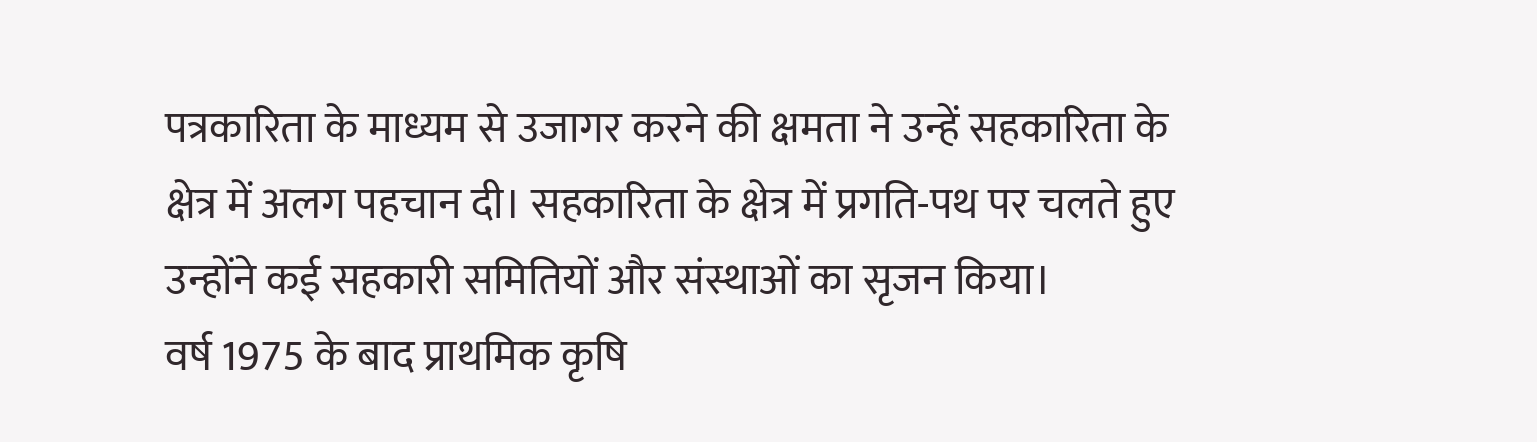पत्रकारिता के माध्यम से उजागर करने की क्षमता ने उन्हें सहकारिता के क्षेत्र में अलग पहचान दी। सहकारिता के क्षेत्र में प्रगति-पथ पर चलते हुए उन्होंने कई सहकारी समितियों और संस्थाओं का सृजन किया।
वर्ष 1975 के बाद प्राथमिक कृषि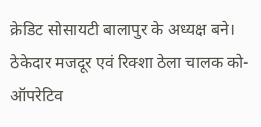क्रेडिट सोसायटी बालापुर के अध्यक्ष बने। ठेकेदार मजदूर एवं रिक्शा ठेला चालक को-ऑपरेटिव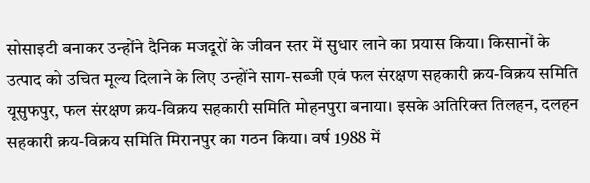सोसाइटी बनाकर उन्होंने दैनिक मजदूरों के जीवन स्तर में सुधार लाने का प्रयास किया। किसानों के उत्पाद को उचित मूल्य दिलाने के लिए उन्होंने साग-सब्जी एवं फल संरक्षण सहकारी क्रय-विक्रय समिति यूसुफपुर, फल संरक्षण क्रय-विक्रय सहकारी समिति मोहनपुरा बनाया। इसके अतिरिक्त तिलहन, दलहन सहकारी क्रय-विक्रय समिति मिरानपुर का गठन किया। वर्ष 1988 में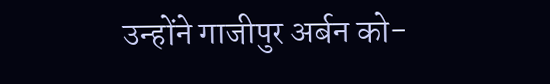उन्होंने गाजीपुर अर्बन को-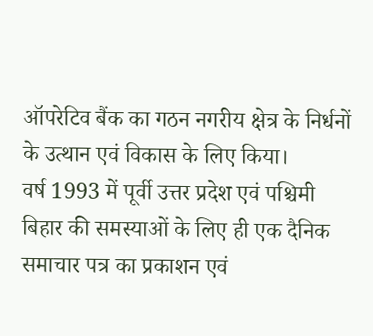ऑपरेटिव बैंक का गठन नगरीय क्षेत्र के निर्धनों के उत्थान एवं विकास के लिए किया।
वर्ष 1993 में पूर्वी उत्तर प्रदेश एवं पश्चिमी बिहार की समस्याओं के लिए ही एक दैनिक समाचार पत्र का प्रकाशन एवं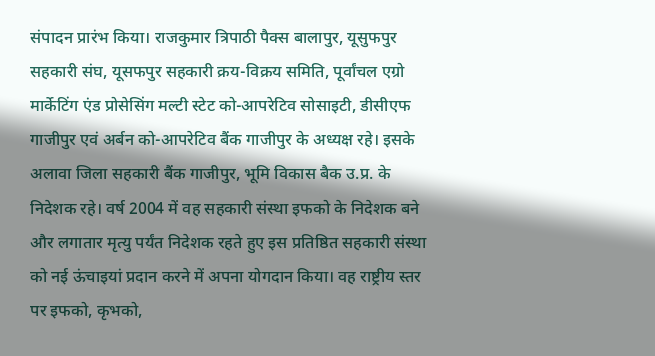संपादन प्रारंभ किया। राजकुमार त्रिपाठी पैक्स बालापुर, यूसुफपुर सहकारी संघ, यूसफपुर सहकारी क्रय-विक्रय समिति, पूर्वांचल एग्रो मार्केटिंग एंड प्रोसेसिंग मल्टी स्टेट को-आपरेटिव सोसाइटी, डीसीएफ गाजीपुर एवं अर्बन को-आपरेटिव बैंक गाजीपुर के अध्यक्ष रहे। इसके अलावा जिला सहकारी बैंक गाजीपुर, भूमि विकास बैक उ.प्र. के निदेशक रहे। वर्ष 2004 में वह सहकारी संस्था इफको के निदेशक बने और लगातार मृत्यु पर्यंत निदेशक रहते हुए इस प्रतिष्ठित सहकारी संस्था को नई ऊंचाइयां प्रदान करने में अपना योगदान किया। वह राष्ट्रीय स्तर पर इफको, कृभको,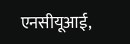एनसीयूआई,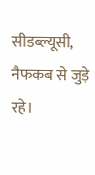सीडब्ल्यूसी, नैफकब से जुड़े रहे।